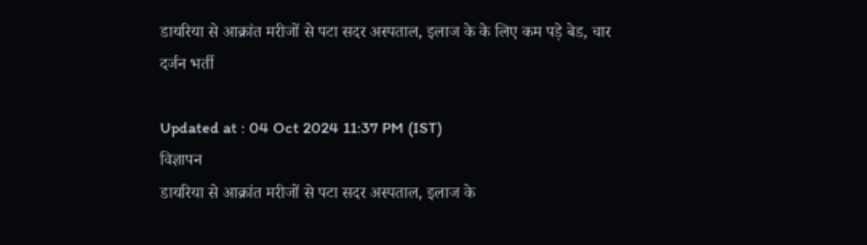डायरिया से आक्रांत मरीजों से पटा सदर अस्पताल, इलाज के के लिए कम पड़े बेड, चार दर्जन भर्ती

Updated at : 04 Oct 2024 11:37 PM (IST)
विज्ञापन
डायरिया से आक्रांत मरीजों से पटा सदर अस्पताल, इलाज के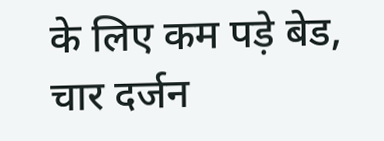के लिए कम पड़े बेड, चार दर्जन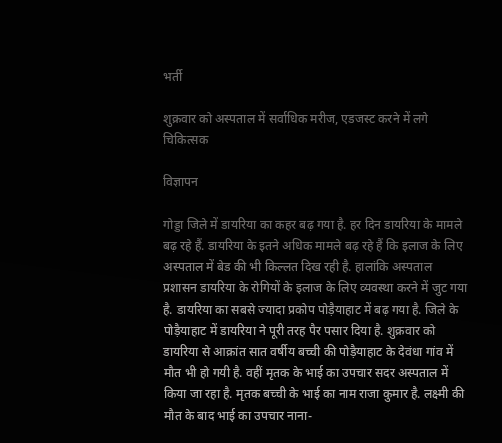भर्ती

शुक्रवार को अस्पताल में सर्वाधिक मरीज, एडजस्ट करने में लगे चिकित्सक

विज्ञापन

गोड्डा जिले में डायरिया का कहर बढ़ गया है. हर दिन डायरिया के मामले बढ़ रहे हैं. डायरिया के इतने अधिक मामले बढ़ रहे हैं कि इलाज के लिए अस्पताल में बेड की भी किल्लत दिख रही है. हालांकि अस्पताल प्रशासन डायरिया के रोगियों के इलाज के लिए व्यवस्था करने में जुट गया है. डायरिया का सबसे ज्यादा प्रकोप पोड़ैयाहाट में बढ़ गया है. जिले के पोड़ैयाहाट में डायरिया ने पूरी तरह पैर पसार दिया है. शुक्रवार को डायरिया से आक्रांत सात वर्षीय बच्ची की पोड़ैयाहाट के देवंधा गांव में मौत भी हो गयी है. वहीं मृतक के भाई का उपचार सदर अस्पताल में किया जा रहा है. मृतक बच्ची के भाई का नाम राजा कुमार है. लक्ष्मी की मौत के बाद भाई का उपचार नाना-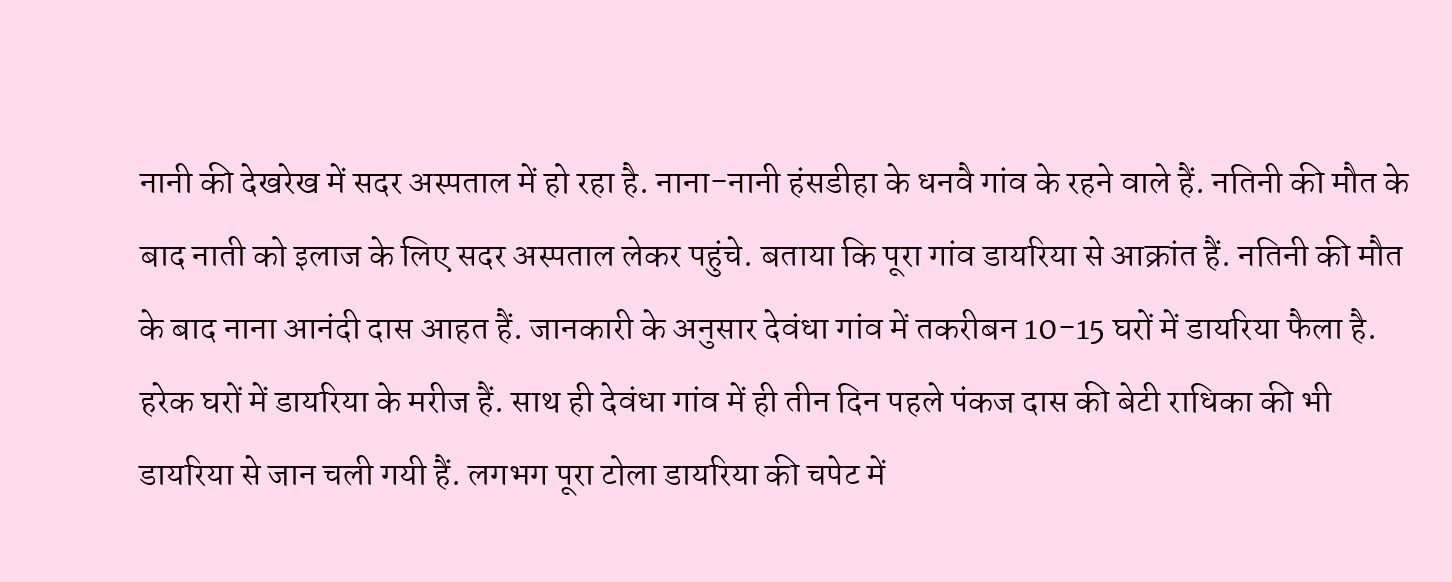नानी की देखरेख में सदर अस्पताल में हो रहा है. नाना-नानी हंसडीहा के धनवै गांव के रहने वाले हैं. नतिनी की मौत के बाद नाती को इलाज के लिए सदर अस्पताल लेकर पहुंचे. बताया कि पूरा गांव डायरिया से आक्रांत हैं. नतिनी की मौत के बाद नाना आनंदी दास आहत हैं. जानकारी के अनुसार देवंधा गांव में तकरीबन 10-15 घरों में डायरिया फैला है. हरेक घरों में डायरिया के मरीज हैं. साथ ही देवंधा गांव में ही तीन दिन पहले पंकज दास की बेटी राधिका की भी डायरिया से जान चली गयी हैं. लगभग पूरा टोला डायरिया की चपेट में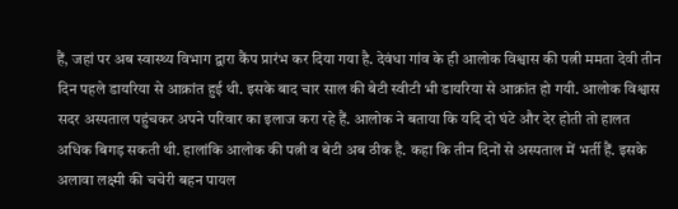हैं, जहां पर अब स्वास्थ्य विभाग द्वारा कैंप प्रारंभ कर दिया गया है. देवंधा गांव के ही आलोक विश्वास की पत्नी ममता देवी तीन दिन पहले डायरिया से आक्रांत हुई थी. इसके बाद चार साल की बेटी स्वीटी भी डायरिया से आक्रांत हो गयी. आलोक विश्वास सदर अस्पताल पहुंचकर अपने परिवार का इलाज करा रहे हैं. आलोक ने बताया कि यदि दो घंटे और देर होती तो हालत अधिक बिगड़ सकती थी. हालांकि आलोक की पत्नी व बेटी अब ठीक है. कहा कि तीन दिनों से अस्पताल में भर्ती हैं. इसके अलावा लक्ष्मी की चचेरी बहन पायल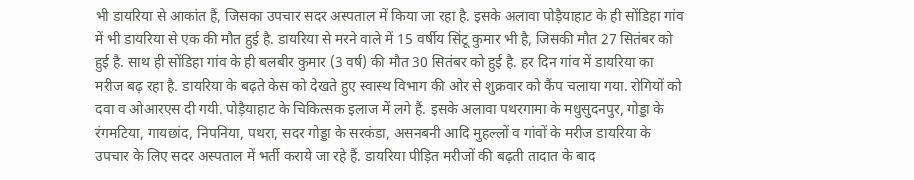भी डायरिया से आकांत हैं, जिसका उपचार सदर अस्पताल में किया जा रहा है. इसके अलावा पोड़ैयाहाट के ही सोंडिहा गांव में भी डायरिया से एक की मौत हुई है. डायरिया से मरने वाले में 15 वर्षीय सिंटू कुमार भी है, जिसकी मौत 27 सितंबर को हुई है. साथ ही सोंडिहा गांव के ही बलबीर कुमार (3 वर्ष) की मौत 30 सितंबर को हुई है. हर दिन गांव में डायरिया का मरीज बढ़ रहा है. डायरिया के बढ़ते केस को देखते हुए स्वास्थ विभाग की ओर से शुक्रवार को कैंप चलाया गया. रोगियों को दवा व ओआरएस दी गयी. पोड़ैयाहाट के चिकित्सक इलाज में लगे हैं. इसके अलावा पथरगामा के मधुसुदनपुर, गोड्डा के रंगमटिया, गायछांद, निपनिया, पथरा, सदर गोड्डा के सरकंडा, असनबनी आदि मुहल्लों व गांवों के मरीज डायरिया के उपचार के लिए सदर अस्पताल में भर्ती कराये जा रहे हैं. डायरिया पीड़ित मरीजों की बढ़ती तादात के बाद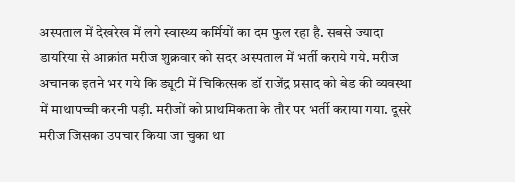अस्पताल में देखरेख में लगे स्वास्थ्य कर्मियों का दम फुल रहा है. सबसे ज्यादा डायरिया से आक्रांत मरीज शुक्रवार को सदर अस्पताल में भर्ती कराये गये. मरीज अचानक इतने भर गये कि ड्यूटी में चिकित्सक डॉ राजेंद्र प्रसाद को बेड की व्यवस्था में माथापच्ची करनी पड़ी. मरीजों को प्राथमिकता के तौर पर भर्ती कराया गया. दूसरे मरीज जिसका उपचार किया जा चुका था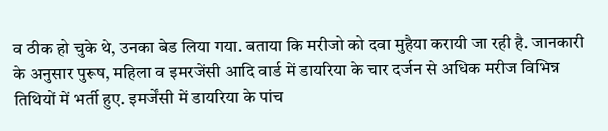व ठीक हो चुके थे, उनका बेड लिया गया. बताया कि मरीजो को दवा मुहैया करायी जा रही है. जानकारी के अनुसार पुरूष, महिला व इमरजेंसी आदि वार्ड में डायरिया के चार दर्जन से अधिक मरीज विभिन्न तिथियों में भर्ती हुए. इमर्जेंसी में डायरिया के पांच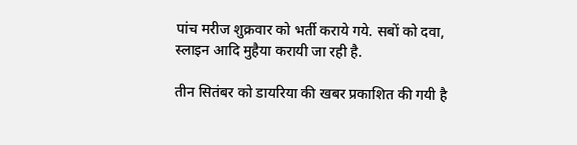पांच मरीज शुक्रवार को भर्ती कराये गये. सबों को दवा, स्लाइन आदि मुहैया करायी जा रही है.

तीन सितंबर को डायरिया की खबर प्रकाशित की गयी है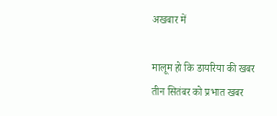अखबार में

मालूम हो कि डायरिया की खबर तीन सितंबर को प्रभात खबर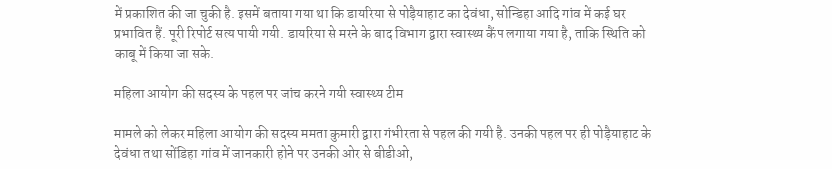में प्रकाशित की जा चुकी है. इसमें बताया गया था कि डायरिया से पोड़ैयाहाट का देवंधा, सोन्डिहा आदि गांव में कई घर प्रभावित हैं. पूरी रिपोर्ट सत्य पायी गयी. डायरिया से मरने के बाद विभाग द्वारा स्वास्थ्य कैंप लगाया गया है, ताकि स्थिति को काबू में किया जा सके.

महिला आयोग की सदस्य के पहल पर जांच करने गयी स्वास्थ्य टीम

मामले को लेकर महिला आयोग की सदस्य ममता कुमारी द्वारा गंभीरता से पहल की गयी है. उनकी पहल पर ही पोड़ैयाहाट के देवंधा तथा सोंडिहा गांव में जानकारी होने पर उनकी ओर से बीडीओ,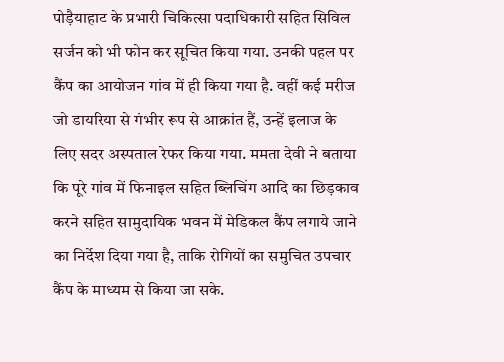पोड़ैयाहाट के प्रभारी चिकित्सा पदाधिकारी सहित सिविल सर्जन को भी फोन कर सूचित किया गया. उनकी पहल पर कैंप का आयोजन गांव में ही किया गया है. वहीं कई मरीज जो डायरिया से गंभीर रूप से आक्रांत हैं, उन्हें इलाज के लिए सदर अस्पताल रेफर किया गया. ममता देवी ने बताया कि पूरे गांव में फिनाइल सहित ब्लिचिंग आदि का छिड़काव करने सहित सामुदायिक भवन में मेडिकल कैंप लगाये जाने का निर्देश दिया गया है, ताकि रोगियों का समुचित उपचार कैंप के माध्यम से किया जा सके.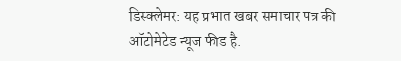डिस्क्लेमर: यह प्रभात खबर समाचार पत्र की ऑटोमेटेड न्यूज फीड है.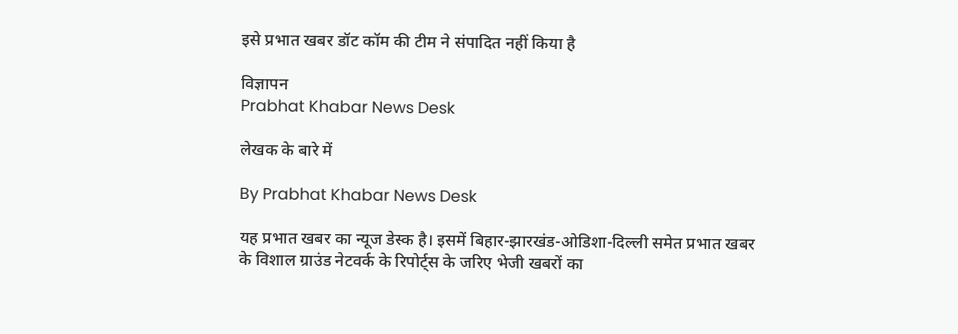इसे प्रभात खबर डॉट कॉम की टीम ने संपादित नहीं किया है

विज्ञापन
Prabhat Khabar News Desk

लेखक के बारे में

By Prabhat Khabar News Desk

यह प्रभात खबर का न्यूज डेस्क है। इसमें बिहार-झारखंड-ओडिशा-दिल्‍ली समेत प्रभात खबर के विशाल ग्राउंड नेटवर्क के रिपोर्ट्स के जरिए भेजी खबरों का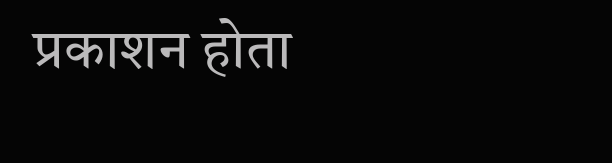प्रकाशन होता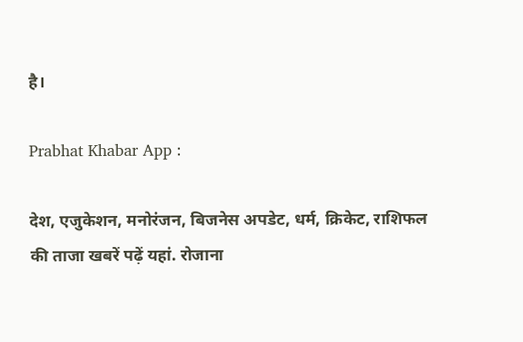है।

Prabhat Khabar App :

देश, एजुकेशन, मनोरंजन, बिजनेस अपडेट, धर्म, क्रिकेट, राशिफल की ताजा खबरें पढ़ें यहां. रोजाना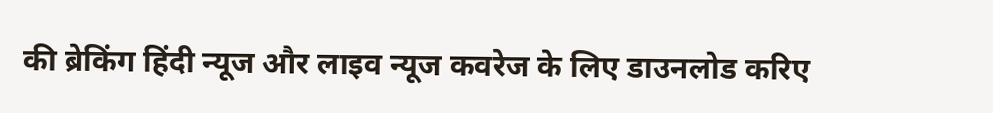की ब्रेकिंग हिंदी न्यूज और लाइव न्यूज कवरेज के लिए डाउनलोड करिए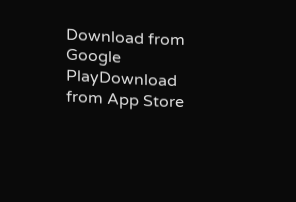Download from Google PlayDownload from App Store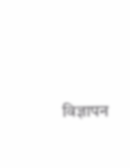विज्ञापन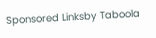Sponsored Linksby Taboola